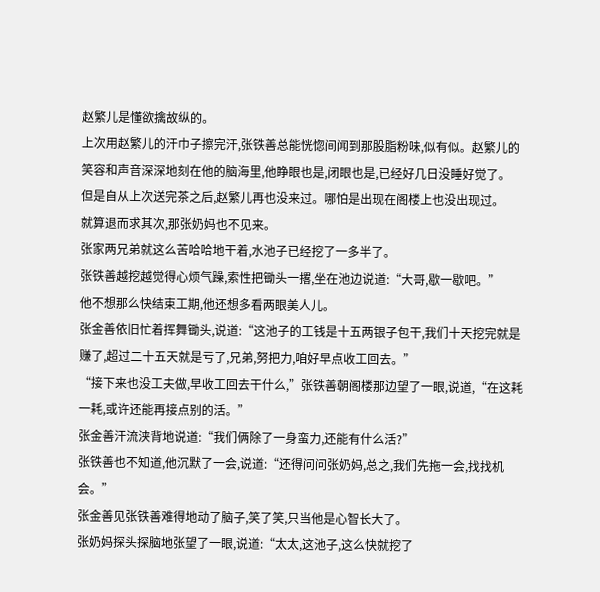赵繁儿是懂欲擒故纵的。
上次用赵繁儿的汗巾子擦完汗,张铁善总能恍惚间闻到那股脂粉味,似有似。赵繁儿的笑容和声音深深地刻在他的脑海里,他睁眼也是,闭眼也是,已经好几日没睡好觉了。
但是自从上次送完茶之后,赵繁儿再也没来过。哪怕是出现在阁楼上也没出现过。
就算退而求其次,那张奶妈也不见来。
张家两兄弟就这么苦哈哈地干着,水池子已经挖了一多半了。
张铁善越挖越觉得心烦气躁,索性把锄头一撂,坐在池边说道:“大哥,歇一歇吧。”
他不想那么快结束工期,他还想多看两眼美人儿。
张金善依旧忙着挥舞锄头,说道:“这池子的工钱是十五两银子包干,我们十天挖完就是赚了,超过二十五天就是亏了,兄弟,努把力,咱好早点收工回去。”
“接下来也没工夫做,早收工回去干什么,”张铁善朝阁楼那边望了一眼,说道,“在这耗一耗,或许还能再接点别的活。”
张金善汗流浃背地说道:“我们俩除了一身蛮力,还能有什么活?”
张铁善也不知道,他沉默了一会,说道:“还得问问张奶妈,总之,我们先拖一会,找找机会。”
张金善见张铁善难得地动了脑子,笑了笑,只当他是心智长大了。
张奶妈探头探脑地张望了一眼,说道:“太太,这池子,这么快就挖了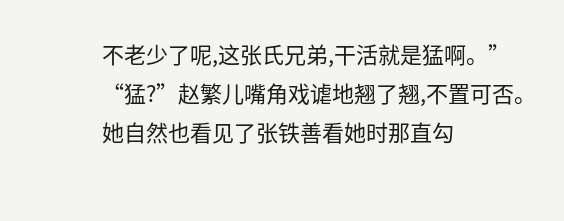不老少了呢,这张氏兄弟,干活就是猛啊。”
“猛?”赵繁儿嘴角戏谑地翘了翘,不置可否。
她自然也看见了张铁善看她时那直勾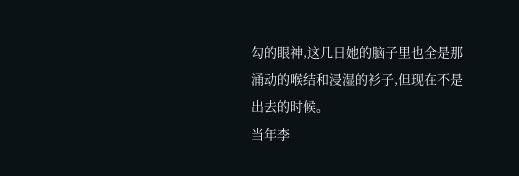勾的眼神,这几日她的脑子里也全是那涌动的喉结和浸湿的衫子,但现在不是出去的时候。
当年李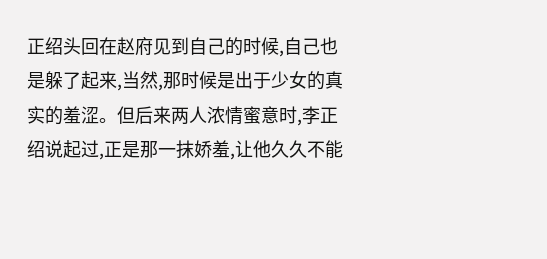正绍头回在赵府见到自己的时候,自己也是躲了起来,当然,那时候是出于少女的真实的羞涩。但后来两人浓情蜜意时,李正绍说起过,正是那一抹娇羞,让他久久不能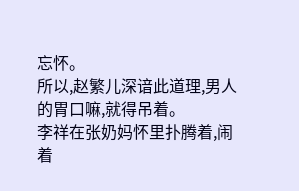忘怀。
所以,赵繁儿深谙此道理,男人的胃口嘛,就得吊着。
李祥在张奶妈怀里扑腾着,闹着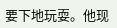要下地玩耍。他现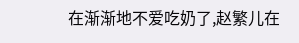在渐渐地不爱吃奶了,赵繁儿在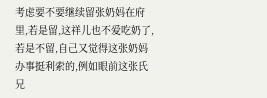考虑要不要继续留张奶妈在府里,若是留,这祥儿也不爱吃奶了,若是不留,自己又觉得这张奶妈办事挺利索的,例如眼前这张氏兄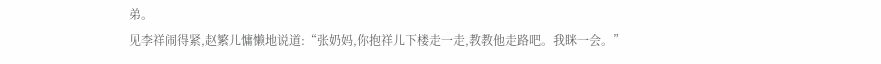弟。
见李祥闹得紧,赵繁儿慵懒地说道:“张奶妈,你抱祥儿下楼走一走,教教他走路吧。我眯一会。”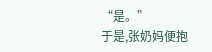“是。”
于是,张奶妈便抱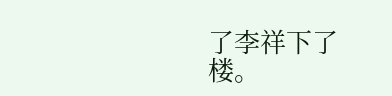了李祥下了楼。